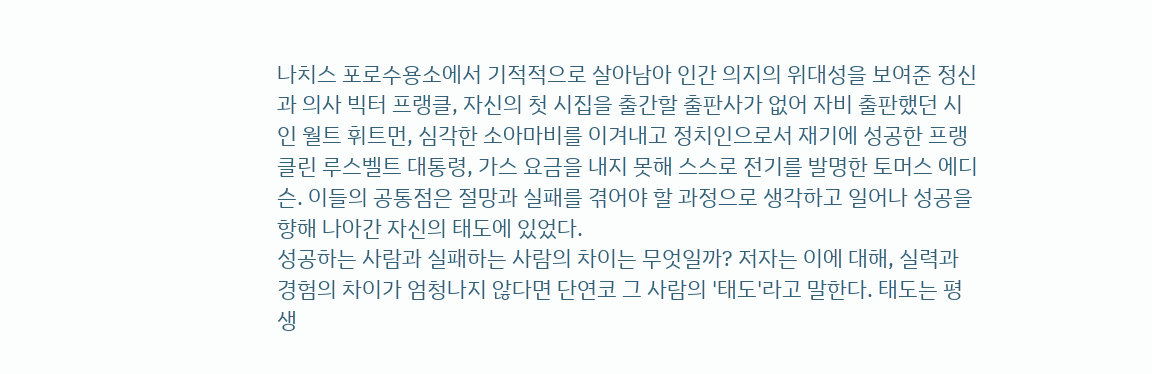나치스 포로수용소에서 기적적으로 살아남아 인간 의지의 위대성을 보여준 정신과 의사 빅터 프랭클, 자신의 첫 시집을 출간할 출판사가 없어 자비 출판했던 시인 월트 휘트먼, 심각한 소아마비를 이겨내고 정치인으로서 재기에 성공한 프랭클린 루스벨트 대통령, 가스 요금을 내지 못해 스스로 전기를 발명한 토머스 에디슨. 이들의 공통점은 절망과 실패를 겪어야 할 과정으로 생각하고 일어나 성공을 향해 나아간 자신의 태도에 있었다.
성공하는 사람과 실패하는 사람의 차이는 무엇일까? 저자는 이에 대해, 실력과 경험의 차이가 엄청나지 않다면 단연코 그 사람의 '태도'라고 말한다. 태도는 평생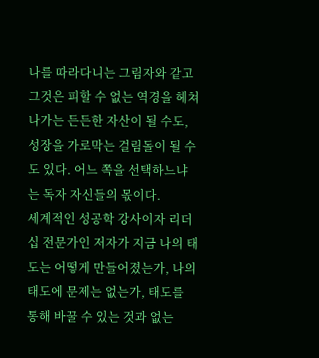나를 따라다니는 그림자와 같고 그것은 피할 수 없는 역경을 헤쳐 나가는 든든한 자산이 될 수도, 성장을 가로막는 걸림돌이 될 수도 있다. 어느 쪽을 선택하느냐는 독자 자신들의 몫이다.
세계적인 성공학 강사이자 리더십 전문가인 저자가 지금 나의 태도는 어떻게 만들어졌는가, 나의 태도에 문제는 없는가, 태도를 통해 바꿀 수 있는 것과 없는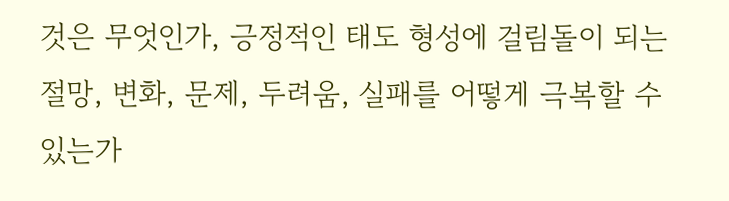것은 무엇인가, 긍정적인 태도 형성에 걸림돌이 되는 절망, 변화, 문제, 두려움, 실패를 어떻게 극복할 수 있는가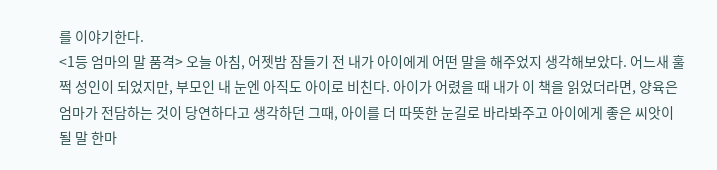를 이야기한다.
<1등 엄마의 말 품격> 오늘 아침, 어젯밤 잠들기 전 내가 아이에게 어떤 말을 해주었지 생각해보았다. 어느새 훌쩍 성인이 되었지만, 부모인 내 눈엔 아직도 아이로 비친다. 아이가 어렸을 때 내가 이 책을 읽었더라면, 양육은 엄마가 전담하는 것이 당연하다고 생각하던 그때, 아이를 더 따뜻한 눈길로 바라봐주고 아이에게 좋은 씨앗이 될 말 한마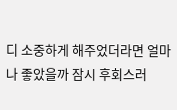디 소중하게 해주었더라면 얼마나 좋았을까 잠시 후회스러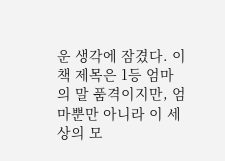운 생각에 잠겼다. 이 책 제목은 1등 엄마의 말 품격이지만, 엄마뿐만 아니라 이 세상의 모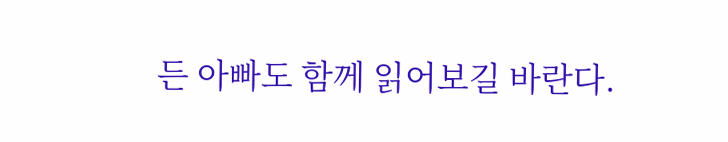든 아빠도 함께 읽어보길 바란다.